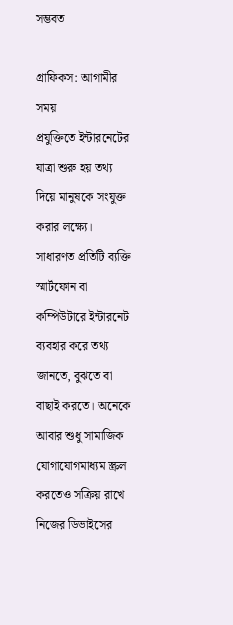সম্ভবত

গ্রাফিকস: আগামীর সময়
প্রযুক্তিতে ইন্টারনেটের যাত্রা শুরু হয় তথ্য দিয়ে মানুষকে সংযুক্ত করার লক্ষ্যে। সাধারণত প্রতিটি ব্যক্তি স্মার্টফোন বা কম্পিউটারে ইন্টারনেট ব্যবহার করে তথ্য জানতে, বুঝতে বা বাছাই করতে। অনেকে আবার শুধু সামাজিক যোগাযোগমাধ্যম স্ক্রল করতেও সক্রিয় রাখে নিজের ডিভাইসের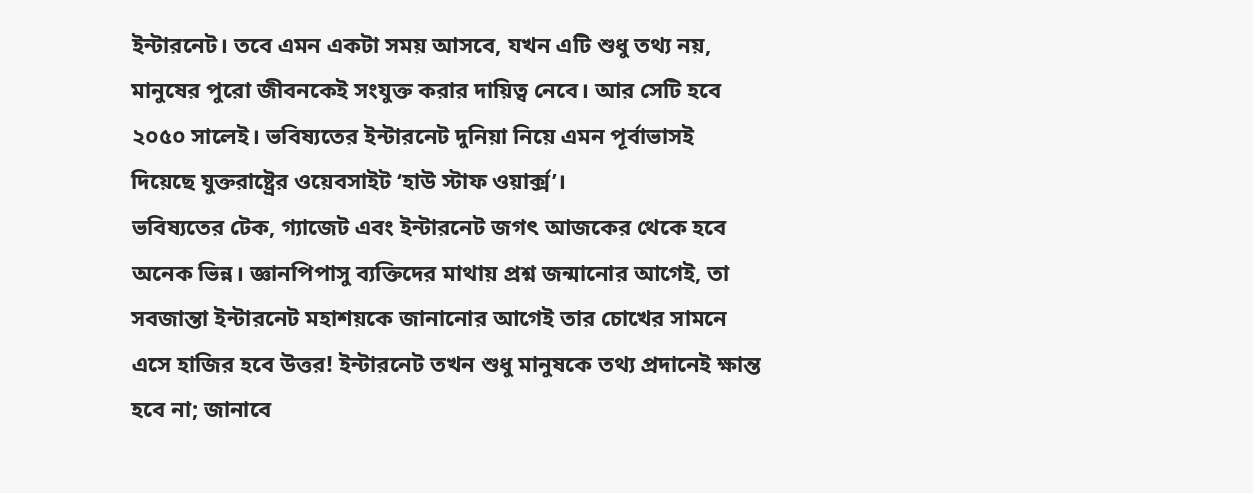ইন্টারনেট। তবে এমন একটা সময় আসবে, যখন এটি শুধু তথ্য নয়, মানুষের পুরো জীবনকেই সংযুক্ত করার দায়িত্ব নেবে। আর সেটি হবে ২০৫০ সালেই। ভবিষ্যতের ইন্টারনেট দুনিয়া নিয়ে এমন পূর্বাভাসই দিয়েছে যুক্তরাষ্ট্রের ওয়েবসাইট ‘হাউ স্টাফ ওয়ার্ক্স’।
ভবিষ্যতের টেক, গ্যাজেট এবং ইন্টারনেট জগৎ আজকের থেকে হবে অনেক ভিন্ন। জ্ঞানপিপাসু ব্যক্তিদের মাথায় প্রশ্ন জন্মানোর আগেই, তা সবজান্তা ইন্টারনেট মহাশয়কে জানানোর আগেই তার চোখের সামনে এসে হাজির হবে উত্তর! ইন্টারনেট তখন শুধু মানুষকে তথ্য প্রদানেই ক্ষান্ত হবে না; জানাবে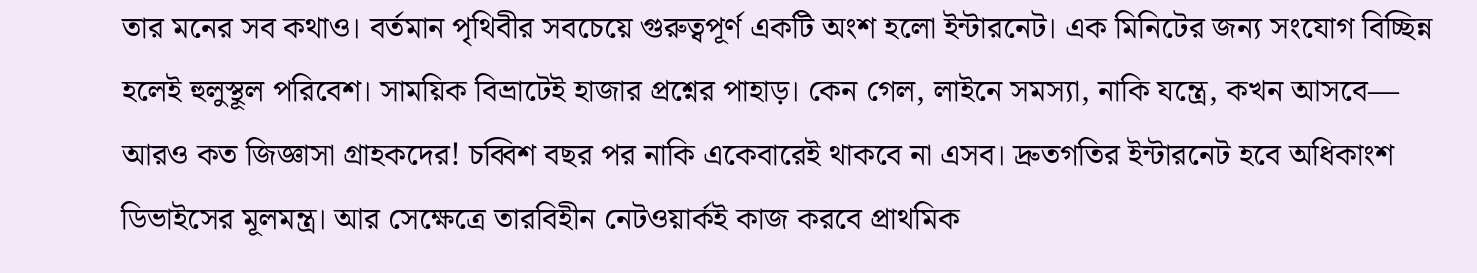তার মনের সব কথাও। বর্তমান পৃথিবীর সবচেয়ে গুরুত্বপূর্ণ একটি অংশ হলো ইন্টারনেট। এক মিনিটের জন্য সংযোগ বিচ্ছিন্ন হলেই হুলুস্থূল পরিবেশ। সাময়িক বিভ্রাটেই হাজার প্রশ্নের পাহাড়। কেন গেল, লাইনে সমস্যা, নাকি যন্ত্রে, কখন আসবে— আরও কত জিজ্ঞাসা গ্রাহকদের! চব্বিশ বছর পর নাকি একেবারেই থাকবে না এসব। দ্রুতগতির ইন্টারনেট হবে অধিকাংশ ডিভাইসের মূলমন্ত্র। আর সেক্ষেত্রে তারবিহীন নেটওয়ার্কই কাজ করবে প্রাথমিক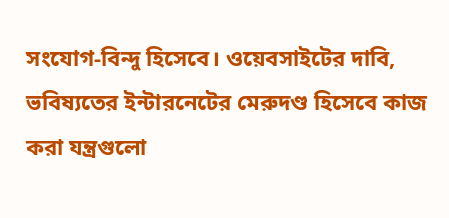সংযোগ-বিন্দু হিসেবে। ওয়েবসাইটের দাবি, ভবিষ্যতের ইন্টারনেটের মেরুদণ্ড হিসেবে কাজ করা যন্ত্রগুলো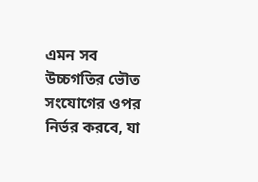এমন সব উচ্চগতির ভৌত সংযোগের ওপর নির্ভর করবে, যা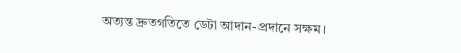অত্যন্ত দ্রুতগতিতে ডেটা আদান-প্রদানে সক্ষম।